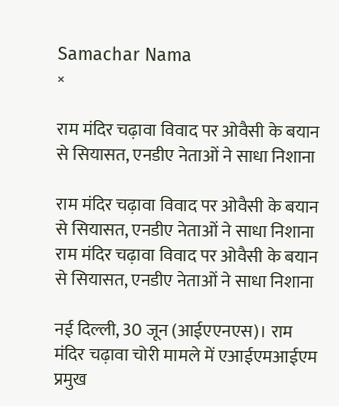Samachar Nama
×

राम मंदिर चढ़ावा विवाद पर ओवैसी के बयान से सियासत, एनडीए नेताओं ने साधा निशाना

राम मंदिर चढ़ावा विवाद पर ओवैसी के बयान से सियासत, एनडीए नेताओं ने साधा निशाना
राम मंदिर चढ़ावा विवाद पर ओवैसी के बयान से सियासत, एनडीए नेताओं ने साधा निशाना

नई दिल्ली, 30 जून (आईएएनएस)। राम मंदिर चढ़ावा चोरी मामले में एआईएमआईएम प्रमुख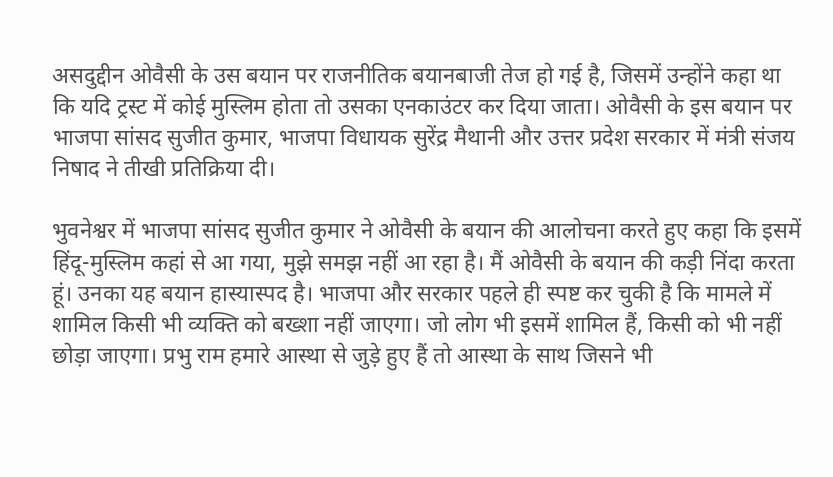असदुद्दीन ओवैसी के उस बयान पर राजनीतिक बयानबाजी तेज हो गई है, जिसमें उन्होंने कहा था कि यदि ट्रस्ट में कोई मुस्लिम होता तो उसका एनकाउंटर कर दिया जाता। ओवैसी के इस बयान पर भाजपा सांसद सुजीत कुमार, भाजपा विधायक सुरेंद्र मैथानी और उत्तर प्रदेश सरकार में मंत्री संजय निषाद ने तीखी प्रतिक्रिया दी।

भुवनेश्वर में भाजपा सांसद सुजीत कुमार ने ओवैसी के बयान की आलोचना करते हुए कहा कि इसमें हिंदू-मुस्लिम कहां से आ गया, मुझे समझ नहीं आ रहा है। मैं ओवैसी के बयान की कड़ी निंदा करता हूं। उनका यह बयान हास्यास्पद है। भाजपा और सरकार पहले ही स्पष्ट कर चुकी है कि मामले में शामिल किसी भी व्यक्ति को बख्शा नहीं जाएगा। जो लोग भी इसमें शामिल हैं, किसी को भी नहीं छोड़ा जाएगा। प्रभु राम हमारे आस्था से जुड़े हुए हैं तो आस्था के साथ जिसने भी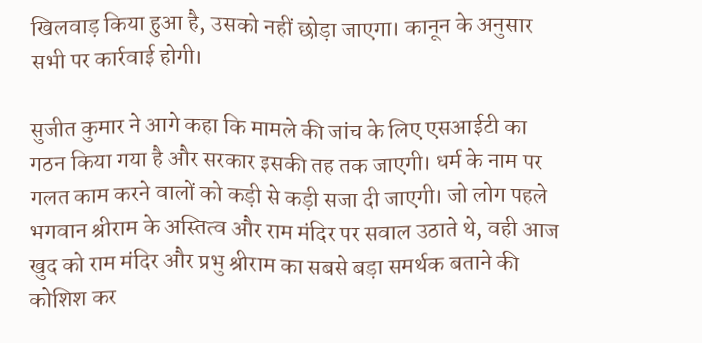खिलवाड़ किया हुआ है, उसको नहीं छोड़ा जाएगा। कानून के अनुसार सभी पर कार्रवाई होगी।

सुजीत कुमार ने आगे कहा कि मामले की जांच के लिए एसआईटी का गठन किया गया है और सरकार इसकी तह तक जाएगी। धर्म के नाम पर गलत काम करने वालों को कड़ी से कड़ी सजा दी जाएगी। जो लोग पहले भगवान श्रीराम के अस्तित्व और राम मंदिर पर सवाल उठाते थे, वही आज खुद को राम मंदिर और प्रभु श्रीराम का सबसे बड़ा समर्थक बताने की कोशिश कर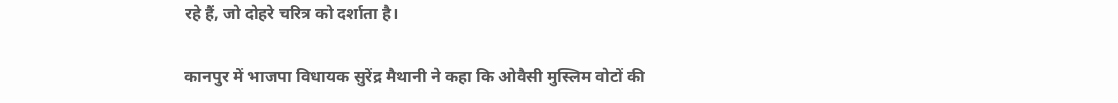रहे हैं, जो दोहरे चरित्र को दर्शाता है।

कानपुर में भाजपा विधायक सुरेंद्र मैथानी ने कहा कि ओवैसी मुस्लिम वोटों की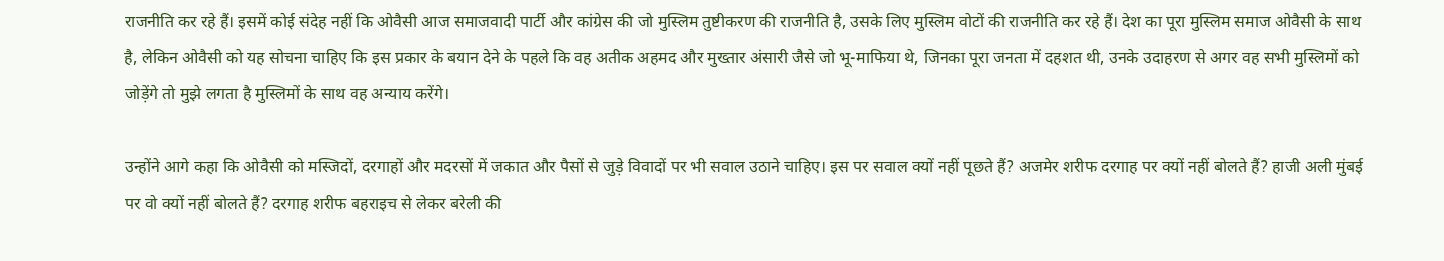राजनीति कर रहे हैं। इसमें कोई संदेह नहीं कि ओवैसी आज समाजवादी पार्टी और कांग्रेस की जो मुस्लिम तुष्टीकरण की राजनीति है, उसके लिए मुस्लिम वोटों की राजनीति कर रहे हैं। देश का पूरा मुस्लिम समाज ओवैसी के साथ है, लेकिन ओवैसी को यह सोचना चाहिए कि इस प्रकार के बयान देने के पहले कि वह अतीक अहमद और मुख्तार अंसारी जैसे जो भू-माफिया थे, जिनका पूरा जनता में दहशत थी, उनके उदाहरण से अगर वह सभी मुस्लिमों को जोड़ेंगे तो मुझे लगता है मुस्लिमों के साथ वह अन्याय करेंगे।

उन्होंने आगे कहा कि ओवैसी को मस्जिदों, दरगाहों और मदरसों में जकात और पैसों से जुड़े विवादों पर भी सवाल उठाने चाहिए। इस पर सवाल क्यों नहीं पूछते हैं? अजमेर शरीफ दरगाह पर क्यों नहीं बोलते हैं? हाजी अली मुंबई पर वो क्यों नहीं बोलते हैं? दरगाह शरीफ बहराइच से लेकर बरेली की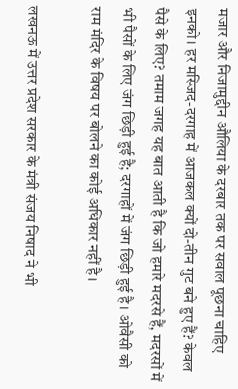मजार और निजामुद्दीन औलिया के दरबार तक पर सवाल पूछना चाहिए इनको। हर मस्जिद-दरगाह में आजकल क्यों दो-तीन गुट बने हुए हैं? केवल पैसे के लिए? तमाम जगह यह बात आती है कि जो हमारे मदरसे हैं, मदरसों में भी पैसों के लिए जंग छिड़ी हुई है; दरगाहों में जंग छिड़ी हुई है। ओवैसी को राम मंदिर के विषय पर बोलने का कोई अधिकार नहीं है।

लखनऊ में उत्तर प्रदेश सरकार के मंत्री संजय निषाद ने भी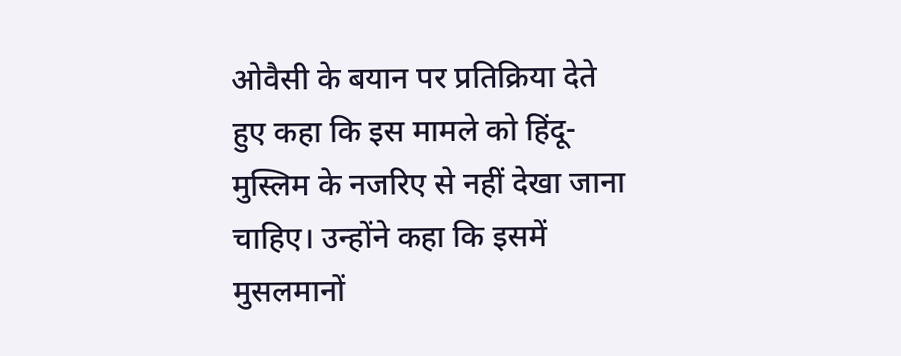ओवैसी के बयान पर प्रतिक्रिया देते हुए कहा कि इस मामले को हिंदू-मुस्लिम के नजरिए से नहीं देखा जाना चाहिए। उन्होंने कहा कि इसमें मुसलमानों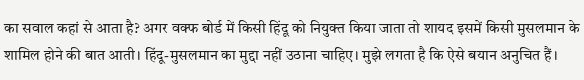का सवाल कहां से आता है? अगर वक्फ बोर्ड में किसी हिंदू को नियुक्त किया जाता तो शायद इसमें किसी मुसलमान के शामिल होने की बात आती। हिंदू-मुसलमान का मुद्दा नहीं उठाना चाहिए। मुझे लगता है कि ऐसे बयान अनुचित हैं।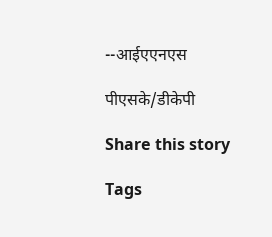--आईएएनएस

पीएसके/डीकेपी

Share this story

Tags